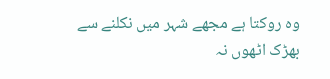وہ روکتا ہے مجھے شہر میں نکلنے سے
بھڑک اٹھوں نہ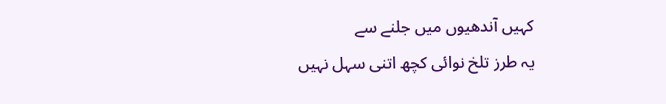کہیں آندھیوں میں جلنے سے
یہ طرز تلخ نوائی کچھ اتنی سہل نہیں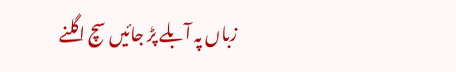زباں پہ آبلے پڑ جائیں سچ اگلنے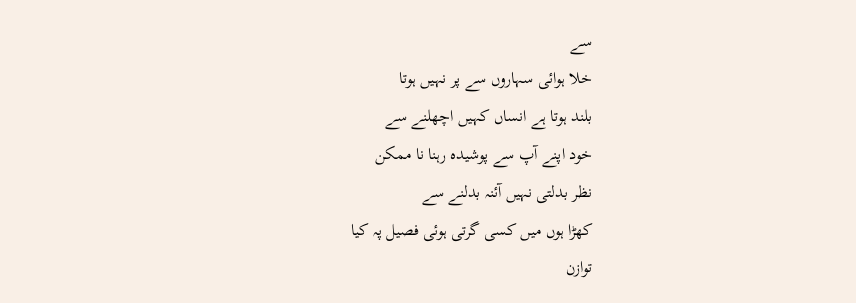سے
خلا ہوائی سہاروں سے پر نہیں ہوتا
بلند ہوتا ہے انساں کہیں اچھلنے سے
خود اپنے آپ سے پوشیدہ رہنا نا ممکن
نظر بدلتی نہیں آئنہ بدلنے سے
کھڑا ہوں میں کسی گرتی ہوئی فصیل پہ کیا
توازن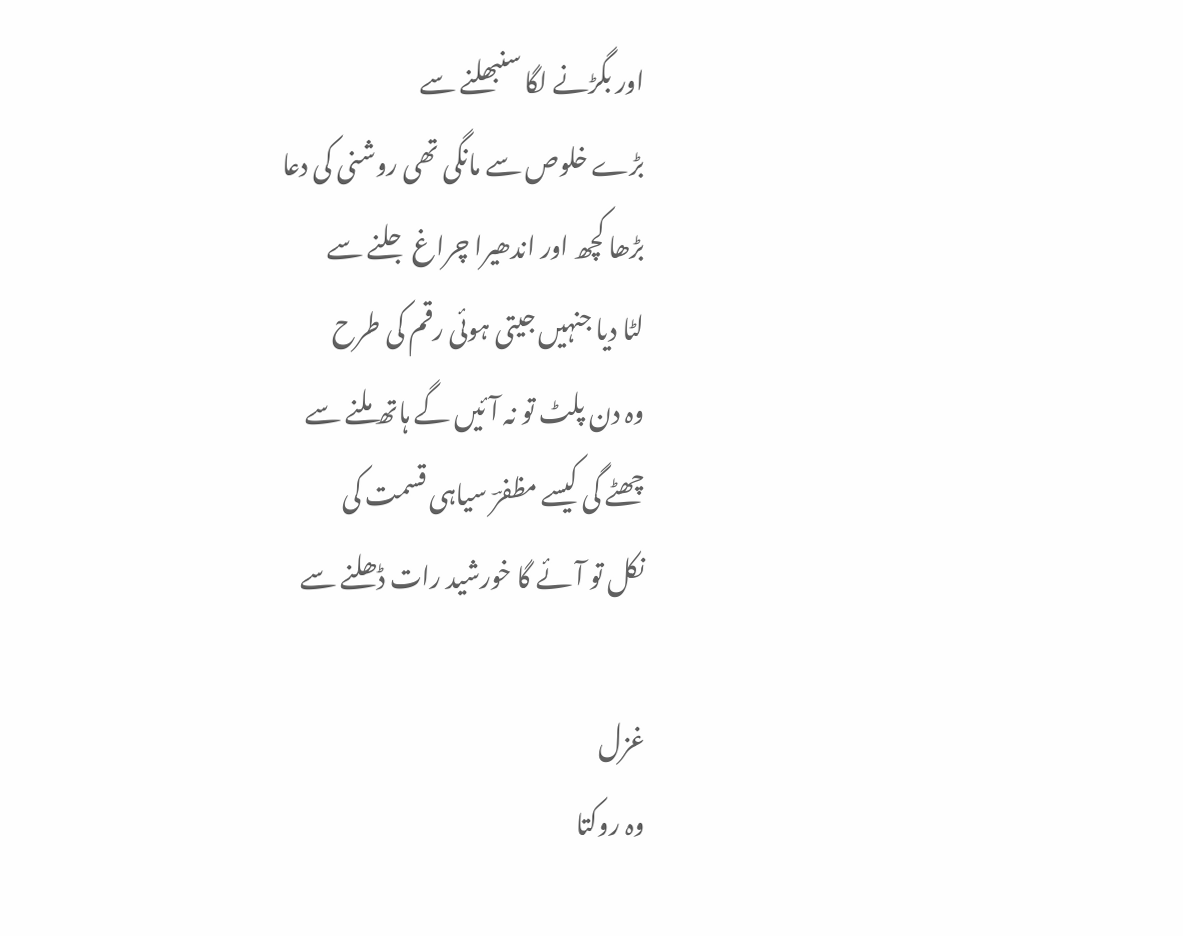اور بگڑنے لگا سنبھلنے سے
بڑے خلوص سے مانگی تھی روشنی کی دعا
بڑھا کچھ اور اندھیرا چراغ جلنے سے
لٹا دیا جنہیں جیتی ہوئی رقم کی طرح
وہ دن پلٹ تو نہ آئیں گے ہاتھ ملنے سے
چھٹے گی کیسے مظفرؔ سیاہی قسمت کی
نکل تو آئے گا خورشید رات ڈھلنے سے

غزل
وہ روکتا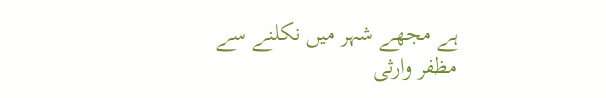ہے مجھے شہر میں نکلنے سے
مظفر وارثی